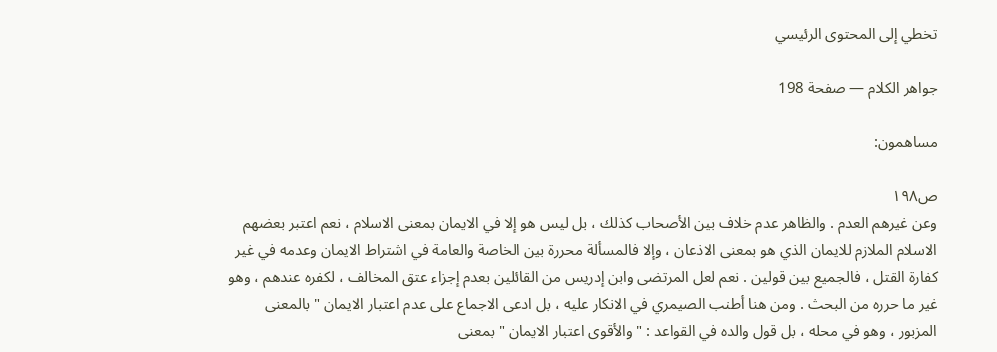تخطي إلى المحتوى الرئيسي

جواهر الكلام — صفحة 198

مساهمون:

ص١٩٨
وعن غيرهم العدم . والظاهر عدم خلاف بين الأصحاب كذلك ، بل ليس هو إلا في الايمان بمعنى الاسلام ، نعم اعتبر بعضهم الاسلام الملازم للايمان الذي هو بمعنى الاذعان ، وإلا فالمسألة محررة بين الخاصة والعامة في اشتراط الايمان وعدمه في غير كفارة القتل ، فالجميع بين قولين . نعم لعل المرتضى وابن إدريس من القائلين بعدم إجزاء عتق المخالف ، لكفره عندهم ، وهو غير ما حرره من البحث . ومن هنا أطنب الصيمري في الانكار عليه ، بل ادعى الاجماع على عدم اعتبار الايمان " بالمعنى المزبور ، وهو في محله ، بل قول والده في القواعد : " والأقوى اعتبار الايمان " بمعنى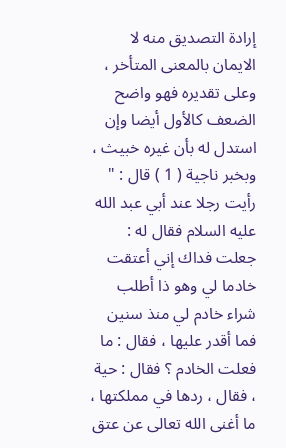إرادة التصديق منه لا الايمان بالمعنى المتأخر ، وعلى تقديره فهو واضح الضعف كالأول أيضا وإن استدل له بأن غيره خبيث ، وبخبر ناجية ( 1 ) قال : " رأيت رجلا عند أبي عبد الله عليه السلام فقال له : جعلت فداك إني أعتقت خادما لي وهو ذا أطلب شراء خادم لي منذ سنين فما أقدر عليها ، فقال : ما فعلت الخادم ؟ فقال : حية ، فقال ، ردها في مملكتها ، ما أغنى الله تعالى عن عتق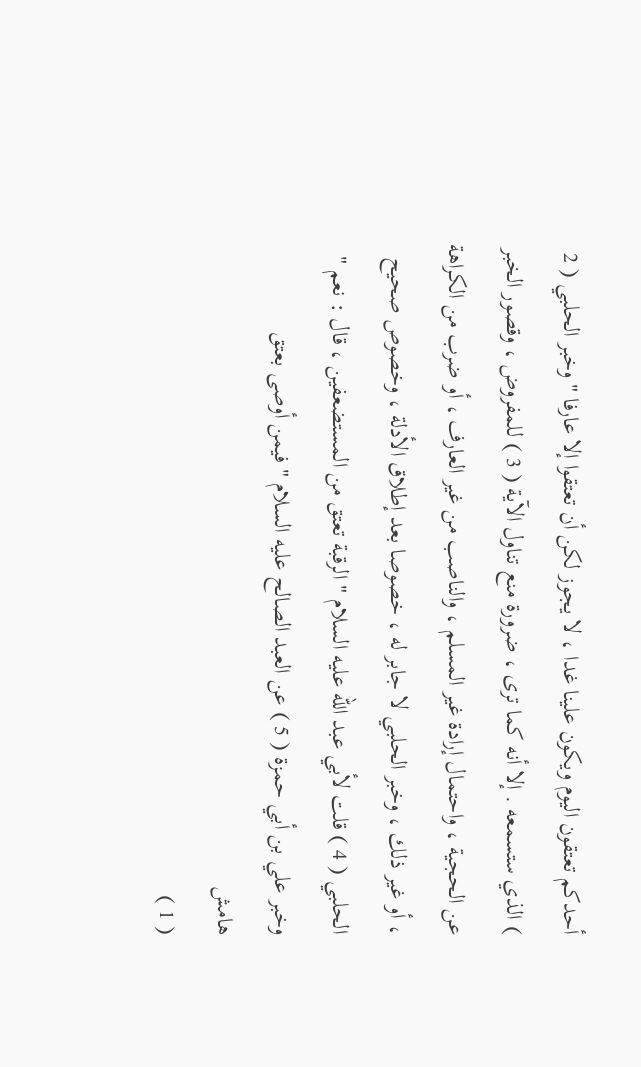أحدكم تعتقون اليوم ويكون علينا غدا ، لا يجوز لكن أن تعتقوا إلا عارفا " وخبر الحلبي ( 2 ) الذي ستسمعه . إلا أنه كما ترى ، ضرورة منع تناول الآية ( 3 ) للمفروض ، وقصور الخبر عن الحجية ، واحتمال إرادة غير المسلم ، والناصب من غير العارف ، أو ضرب من الكراهة ، أو غير ذلك ، وخبر الحلبي لا جابر له ، خصوصا بعد إطلاق الأدلة ، وخصوص صحيح الحلبي ( 4 ) قلت لأبي عبد الله عليه السلام " الرقبة تعتق من المستضعفين ، قال : نعم " وخبر علي بن أبي حمزة ( 5 ) عن العبد الصالح عليه السلام " فيمن أوصى بعتق
هامش
( 1 )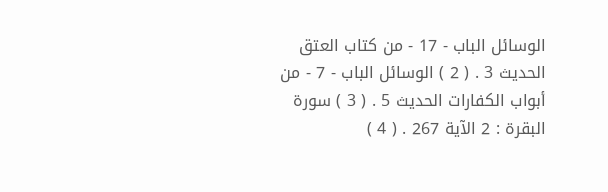الوسائل الباب - 17 - من كتاب العتق الحديث 3 . ( 2 ) الوسائل الباب - 7 - من أبواب الكفارات الحديث 5 . ( 3 ) سورة البقرة : 2 الآية 267 . ( 4 )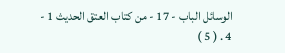الوسائل الباب - 17 - من كتاب العتق الحديث 1 - 4 . ( 5 )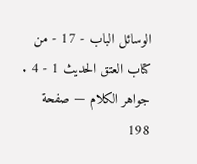الوسائل الباب - 17 - من كتاب العتق الحديث 1 - 4 .
جواهر الكلام — صفحة 198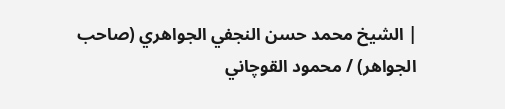| الشيخ محمد حسن النجفي الجواهري (صاحب الجواهر) / محمود القوچاني